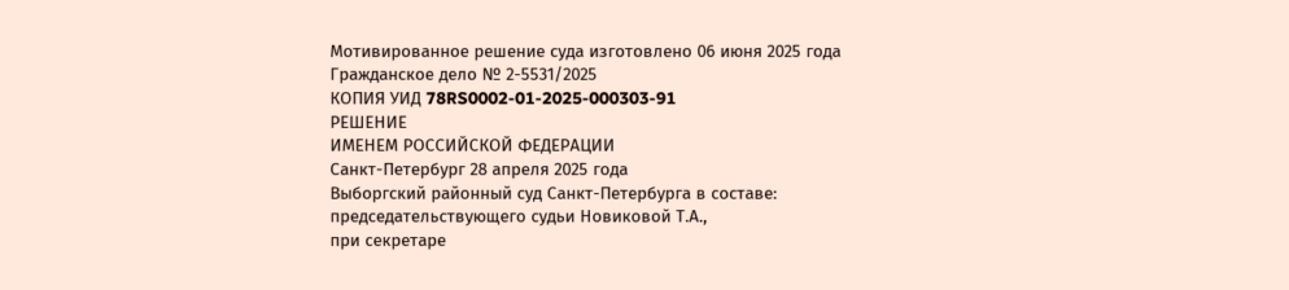Мотивированное решение суда изготовлено 06 июня 2025 года
Гражданское дело № 2-5531/2025
КОПИЯ УИД 78RS0002-01-2025-000303-91
РЕШЕНИЕ
ИМЕНЕМ РОССИЙСКОЙ ФЕДЕРАЦИИ
Санкт-Петербург 28 апреля 2025 года
Выборгский районный суд Санкт-Петербурга в составе:
председательствующего судьи Новиковой Т.А.,
при секретаре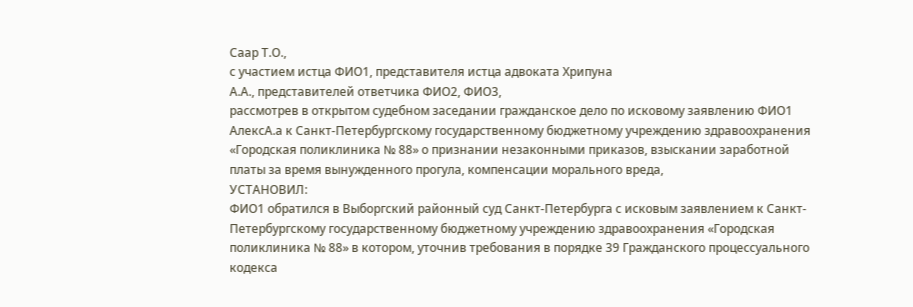Саар Т.О.,
с участием истца ФИО1, представителя истца адвоката Хрипуна
А.А., представителей ответчика ФИО2, ФИО3,
рассмотрев в открытом судебном заседании гражданское дело по исковому заявлению ФИО1 АлексА.а к Санкт-Петербургскому государственному бюджетному учреждению здравоохранения «Городская поликлиника № 88» о признании незаконными приказов, взыскании заработной платы за время вынужденного прогула, компенсации морального вреда,
УСТАНОВИЛ:
ФИО1 обратился в Выборгский районный суд Санкт-Петербурга с исковым заявлением к Санкт-Петербургскому государственному бюджетному учреждению здравоохранения «Городская поликлиника № 88» в котором, уточнив требования в порядке 39 Гражданского процессуального кодекса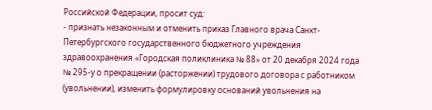Российской Федерации, просит суд:
- признать незаконным и отменить приказ Главного врача Санкт-Петербургского государственного бюджетного учреждения здравоохранения «Городская поликлиника № 88» от 20 декабря 2024 года № 295-у о прекращении (расторжении) трудового договора с работником (увольнении), изменить формулировку оснований увольнения на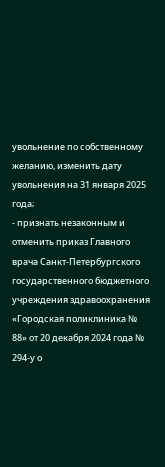увольнение по собственному желанию, изменить дату увольнения на 31 января 2025 года;
- признать незаконным и отменить приказ Главного врача Санкт-Петербургского государственного бюджетного учреждения здравоохранения «Городская поликлиника № 88» от 20 декабря 2024 года № 294-у о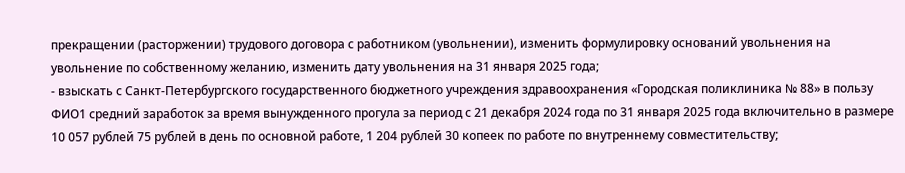прекращении (расторжении) трудового договора с работником (увольнении), изменить формулировку оснований увольнения на увольнение по собственному желанию, изменить дату увольнения на 31 января 2025 года;
- взыскать с Санкт-Петербургского государственного бюджетного учреждения здравоохранения «Городская поликлиника № 88» в пользу ФИО1 средний заработок за время вынужденного прогула за период с 21 декабря 2024 года по 31 января 2025 года включительно в размере 10 057 рублей 75 рублей в день по основной работе, 1 204 рублей 30 копеек по работе по внутреннему совместительству;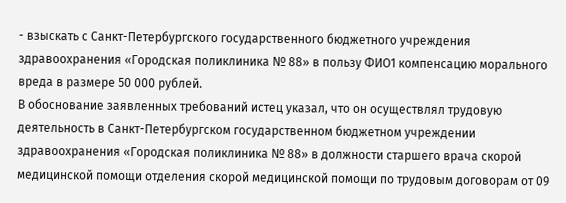- взыскать с Санкт-Петербургского государственного бюджетного учреждения здравоохранения «Городская поликлиника № 88» в пользу ФИО1 компенсацию морального вреда в размере 50 000 рублей.
В обоснование заявленных требований истец указал, что он осуществлял трудовую деятельность в Санкт-Петербургском государственном бюджетном учреждении здравоохранения «Городская поликлиника № 88» в должности старшего врача скорой медицинской помощи отделения скорой медицинской помощи по трудовым договорам от 09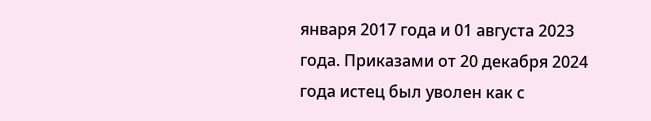января 2017 года и 01 августа 2023 года. Приказами от 20 декабря 2024 года истец был уволен как с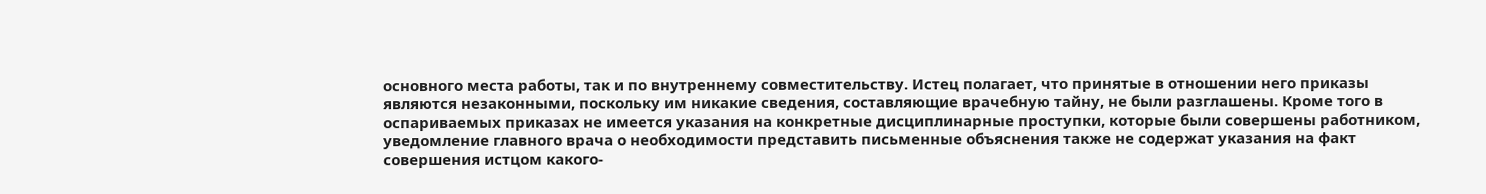основного места работы, так и по внутреннему совместительству. Истец полагает, что принятые в отношении него приказы являются незаконными, поскольку им никакие сведения, составляющие врачебную тайну, не были разглашены. Кроме того в оспариваемых приказах не имеется указания на конкретные дисциплинарные проступки, которые были совершены работником, уведомление главного врача о необходимости представить письменные объяснения также не содержат указания на факт совершения истцом какого-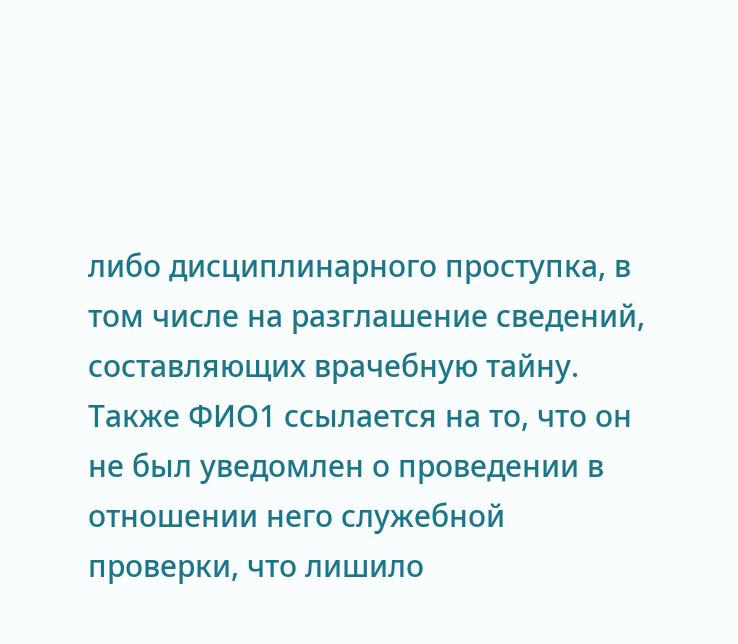либо дисциплинарного проступка, в том числе на разглашение сведений, составляющих врачебную тайну. Также ФИО1 ссылается на то, что он не был уведомлен о проведении в отношении него служебной проверки, что лишило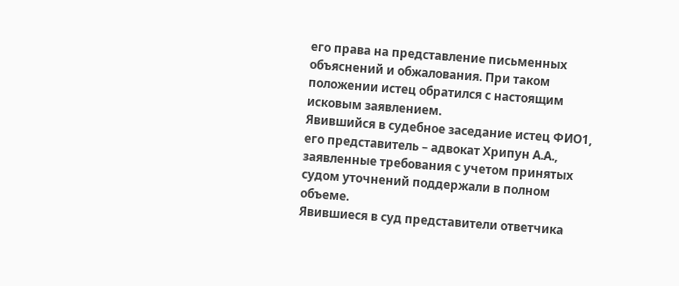его права на представление письменных объяснений и обжалования. При таком положении истец обратился с настоящим исковым заявлением.
Явившийся в судебное заседание истец ФИО1, его представитель – адвокат Хрипун А.А., заявленные требования с учетом принятых судом уточнений поддержали в полном объеме.
Явившиеся в суд представители ответчика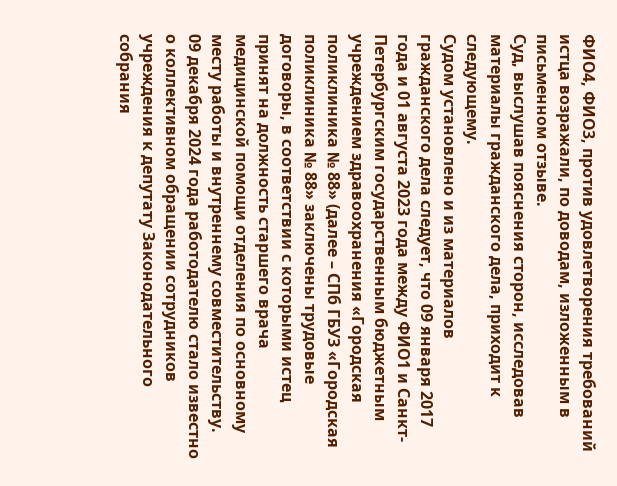ФИО4, ФИО3, против удовлетворения требований истца возражали, по доводам, изложенным в письменном отзыве.
Суд, выслушав пояснения сторон, исследовав материалы гражданского дела, приходит к следующему.
Судом установлено и из материалов гражданского дела следует, что 09 января 2017 года и 01 августа 2023 года между ФИО1 и Санкт-Петербургским государственным бюджетным учреждением здравоохранения «Городская поликлиника № 88» (далее – СПб ГБУЗ «Городская поликлиника № 88» заключены трудовые договоры, в соответствии с которыми истец принят на должность старшего врача медицинской помощи отделения по основному месту работы и внутреннему совместительству.
09 декабря 2024 года работодателю стало известно о коллективном обращении сотрудников учреждения к депутату Законодательного собрания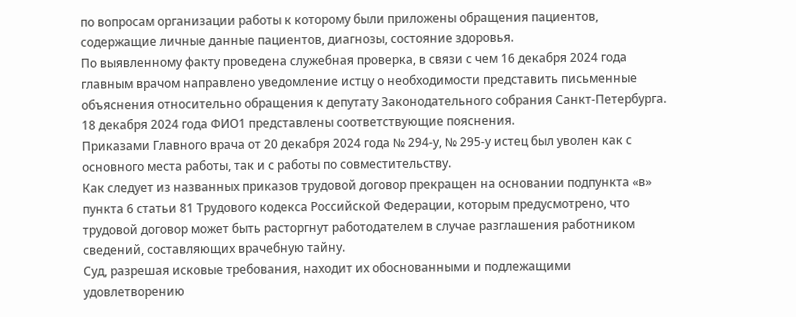по вопросам организации работы к которому были приложены обращения пациентов, содержащие личные данные пациентов, диагнозы, состояние здоровья.
По выявленному факту проведена служебная проверка, в связи с чем 16 декабря 2024 года главным врачом направлено уведомление истцу о необходимости представить письменные объяснения относительно обращения к депутату Законодательного собрания Санкт-Петербурга.
18 декабря 2024 года ФИО1 представлены соответствующие пояснения.
Приказами Главного врача от 20 декабря 2024 года № 294-у, № 295-у истец был уволен как с основного места работы, так и с работы по совместительству.
Как следует из названных приказов трудовой договор прекращен на основании подпункта «в» пункта 6 статьи 81 Трудового кодекса Российской Федерации, которым предусмотрено, что трудовой договор может быть расторгнут работодателем в случае разглашения работником сведений, составляющих врачебную тайну.
Суд, разрешая исковые требования, находит их обоснованными и подлежащими удовлетворению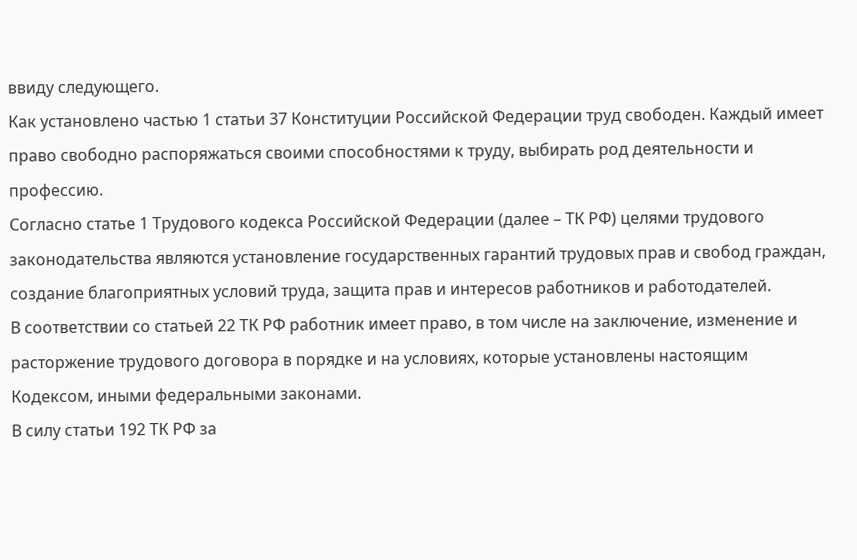ввиду следующего.
Как установлено частью 1 статьи 37 Конституции Российской Федерации труд свободен. Каждый имеет право свободно распоряжаться своими способностями к труду, выбирать род деятельности и профессию.
Согласно статье 1 Трудового кодекса Российской Федерации (далее – ТК РФ) целями трудового законодательства являются установление государственных гарантий трудовых прав и свобод граждан, создание благоприятных условий труда, защита прав и интересов работников и работодателей.
В соответствии со статьей 22 ТК РФ работник имеет право, в том числе на заключение, изменение и расторжение трудового договора в порядке и на условиях, которые установлены настоящим Кодексом, иными федеральными законами.
В силу статьи 192 ТК РФ за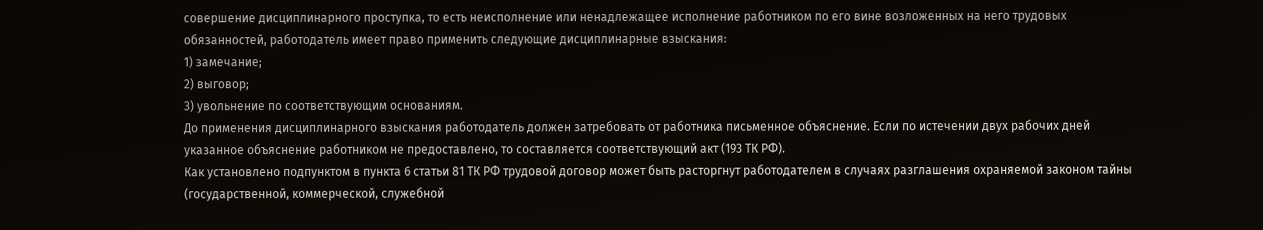совершение дисциплинарного проступка, то есть неисполнение или ненадлежащее исполнение работником по его вине возложенных на него трудовых обязанностей, работодатель имеет право применить следующие дисциплинарные взыскания:
1) замечание;
2) выговор;
3) увольнение по соответствующим основаниям.
До применения дисциплинарного взыскания работодатель должен затребовать от работника письменное объяснение. Если по истечении двух рабочих дней указанное объяснение работником не предоставлено, то составляется соответствующий акт (193 ТК РФ).
Как установлено подпунктом в пункта 6 статьи 81 ТК РФ трудовой договор может быть расторгнут работодателем в случаях разглашения охраняемой законом тайны (государственной, коммерческой, служебной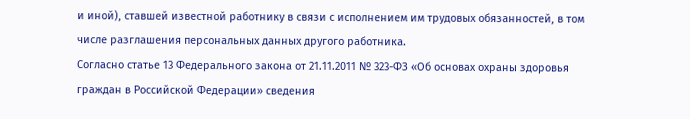и иной), ставшей известной работнику в связи с исполнением им трудовых обязанностей, в том числе разглашения персональных данных другого работника.
Согласно статье 13 Федерального закона от 21.11.2011 № 323-ФЗ «Об основах охраны здоровья граждан в Российской Федерации» сведения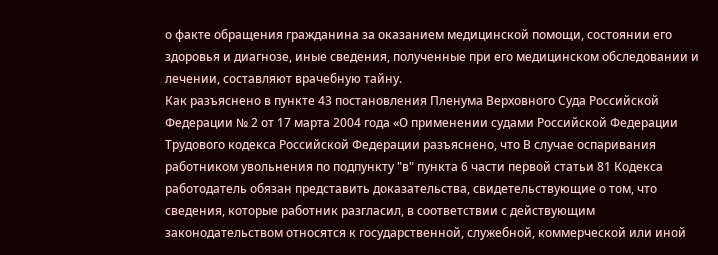о факте обращения гражданина за оказанием медицинской помощи, состоянии его здоровья и диагнозе, иные сведения, полученные при его медицинском обследовании и лечении, составляют врачебную тайну.
Как разъяснено в пункте 43 постановления Пленума Верховного Суда Российской Федерации № 2 от 17 марта 2004 года «О применении судами Российской Федерации Трудового кодекса Российской Федерации разъяснено, что В случае оспаривания работником увольнения по подпункту "в" пункта 6 части первой статьи 81 Кодекса работодатель обязан представить доказательства, свидетельствующие о том, что сведения, которые работник разгласил, в соответствии с действующим законодательством относятся к государственной, служебной, коммерческой или иной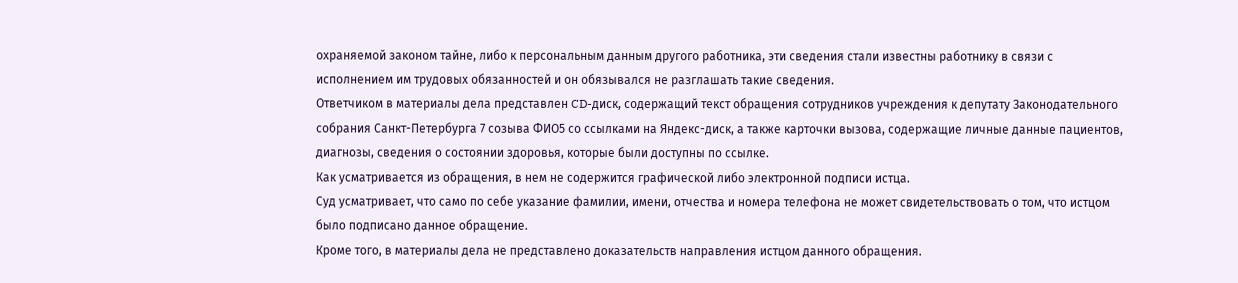охраняемой законом тайне, либо к персональным данным другого работника, эти сведения стали известны работнику в связи с исполнением им трудовых обязанностей и он обязывался не разглашать такие сведения.
Ответчиком в материалы дела представлен CD-диск, содержащий текст обращения сотрудников учреждения к депутату Законодательного собрания Санкт-Петербурга 7 созыва ФИО5 со ссылками на Яндекс-диск, а также карточки вызова, содержащие личные данные пациентов, диагнозы, сведения о состоянии здоровья, которые были доступны по ссылке.
Как усматривается из обращения, в нем не содержится графической либо электронной подписи истца.
Суд усматривает, что само по себе указание фамилии, имени, отчества и номера телефона не может свидетельствовать о том, что истцом было подписано данное обращение.
Кроме того, в материалы дела не представлено доказательств направления истцом данного обращения.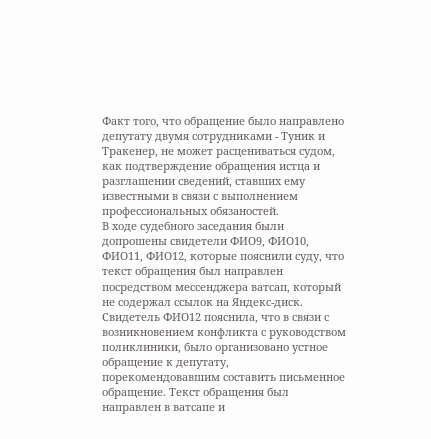Факт того, что обращение было направлено депутату двумя сотрудниками - Туник и Тракенер, не может расцениваться судом, как подтверждение обращения истца и разглашении сведений, ставших ему известными в связи с выполнением профессиональных обязаностей.
В ходе судебного заседания были допрошены свидетели ФИО9, ФИО10, ФИО11, ФИО12, которые пояснили суду, что текст обращения был направлен посредством мессенджера ватсап, который не содержал ссылок на Яндекс-диск.
Свидетель ФИО12 пояснила, что в связи с возникновением конфликта с руководством поликлиники, было организовано устное обращение к депутату, порекомендовавшим составить письменное обращение. Текст обращения был направлен в ватсапе и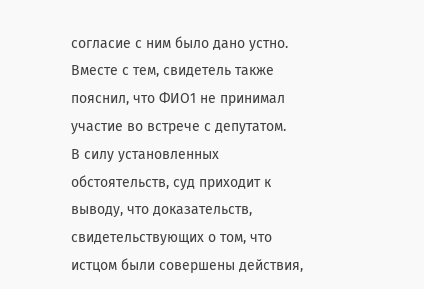согласие с ним было дано устно. Вместе с тем, свидетель также пояснил, что ФИО1 не принимал участие во встрече с депутатом.
В силу установленных обстоятельств, суд приходит к выводу, что доказательств, свидетельствующих о том, что истцом были совершены действия,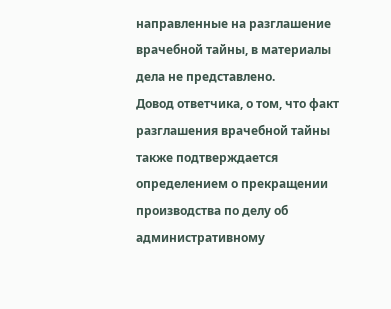направленные на разглашение врачебной тайны, в материалы дела не представлено.
Довод ответчика, о том, что факт разглашения врачебной тайны также подтверждается определением о прекращении производства по делу об административному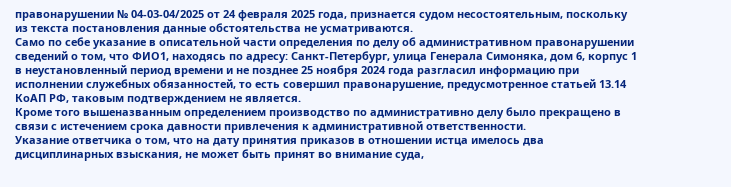правонарушении № 04-03-04/2025 от 24 февраля 2025 года, признается судом несостоятельным, поскольку из текста постановления данные обстоятельства не усматриваются.
Само по себе указание в описательной части определения по делу об административном правонарушении сведений о том, что ФИО1, находясь по адресу: Санкт-Петербург, улица Генерала Симоняка, дом 6, корпус 1 в неустановленный период времени и не позднее 25 ноября 2024 года разгласил информацию при исполнении служебных обязанностей, то есть совершил правонарушение, предусмотренное статьей 13.14 КоАП РФ, таковым подтверждением не является.
Кроме того вышеназванным определением производство по административно делу было прекращено в связи с истечением срока давности привлечения к административной ответственности.
Указание ответчика о том, что на дату принятия приказов в отношении истца имелось два дисциплинарных взыскания, не может быть принят во внимание суда,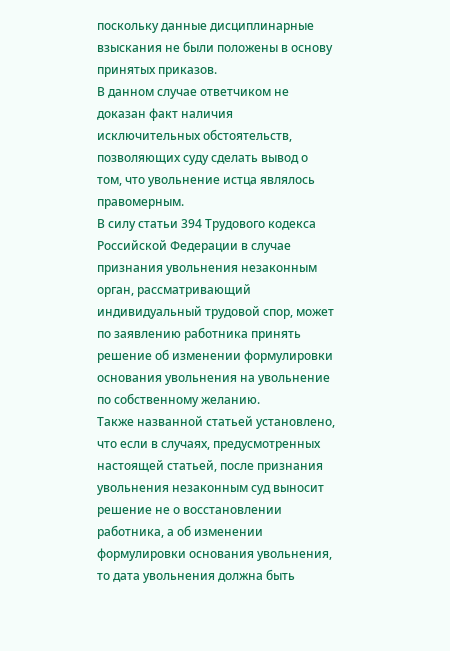поскольку данные дисциплинарные взыскания не были положены в основу принятых приказов.
В данном случае ответчиком не доказан факт наличия исключительных обстоятельств, позволяющих суду сделать вывод о том, что увольнение истца являлось правомерным.
В силу статьи 394 Трудового кодекса Российской Федерации в случае признания увольнения незаконным орган, рассматривающий индивидуальный трудовой спор, может по заявлению работника принять решение об изменении формулировки основания увольнения на увольнение по собственному желанию.
Также названной статьей установлено, что если в случаях, предусмотренных настоящей статьей, после признания увольнения незаконным суд выносит решение не о восстановлении работника, а об изменении формулировки основания увольнения, то дата увольнения должна быть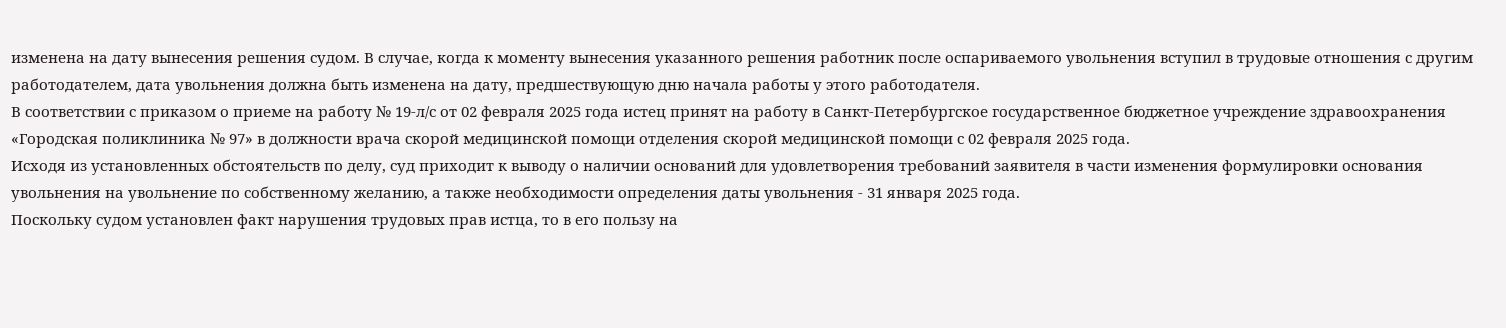изменена на дату вынесения решения судом. В случае, когда к моменту вынесения указанного решения работник после оспариваемого увольнения вступил в трудовые отношения с другим работодателем, дата увольнения должна быть изменена на дату, предшествующую дню начала работы у этого работодателя.
В соответствии с приказом о приеме на работу № 19-л/с от 02 февраля 2025 года истец принят на работу в Санкт-Петербургское государственное бюджетное учреждение здравоохранения «Городская поликлиника № 97» в должности врача скорой медицинской помощи отделения скорой медицинской помощи с 02 февраля 2025 года.
Исходя из установленных обстоятельств по делу, суд приходит к выводу о наличии оснований для удовлетворения требований заявителя в части изменения формулировки основания увольнения на увольнение по собственному желанию, а также необходимости определения даты увольнения - 31 января 2025 года.
Поскольку судом установлен факт нарушения трудовых прав истца, то в его пользу на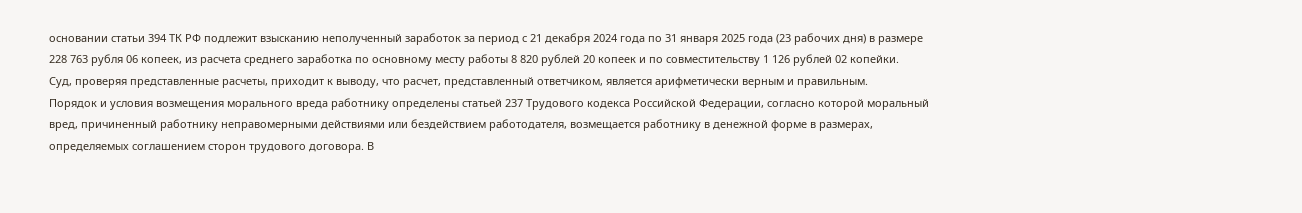основании статьи 394 ТК РФ подлежит взысканию неполученный заработок за период с 21 декабря 2024 года по 31 января 2025 года (23 рабочих дня) в размере 228 763 рубля 06 копеек, из расчета среднего заработка по основному месту работы 8 820 рублей 20 копеек и по совместительству 1 126 рублей 02 копейки.
Суд, проверяя представленные расчеты, приходит к выводу, что расчет, представленный ответчиком, является арифметически верным и правильным.
Порядок и условия возмещения морального вреда работнику определены статьей 237 Трудового кодекса Российской Федерации, согласно которой моральный вред, причиненный работнику неправомерными действиями или бездействием работодателя, возмещается работнику в денежной форме в размерах, определяемых соглашением сторон трудового договора. В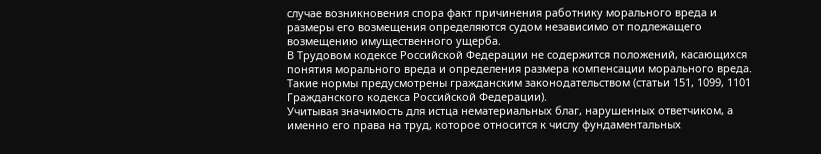случае возникновения спора факт причинения работнику морального вреда и размеры его возмещения определяются судом независимо от подлежащего возмещению имущественного ущерба.
В Трудовом кодексе Российской Федерации не содержится положений, касающихся понятия морального вреда и определения размера компенсации морального вреда. Такие нормы предусмотрены гражданским законодательством (статьи 151, 1099, 1101 Гражданского кодекса Российской Федерации).
Учитывая значимость для истца нематериальных благ, нарушенных ответчиком, а именно его права на труд, которое относится к числу фундаментальных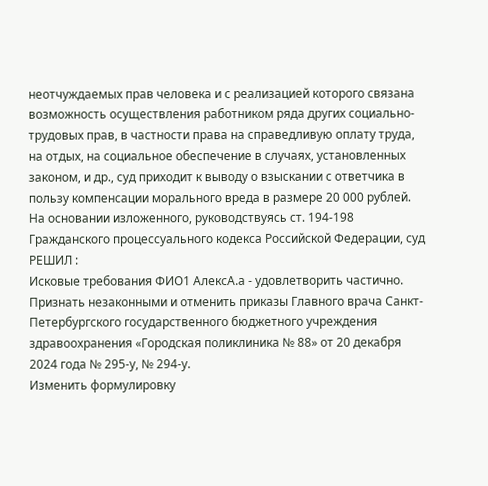неотчуждаемых прав человека и с реализацией которого связана возможность осуществления работником ряда других социально-трудовых прав, в частности права на справедливую оплату труда, на отдых, на социальное обеспечение в случаях, установленных законом, и др., суд приходит к выводу о взыскании с ответчика в пользу компенсации морального вреда в размере 20 000 рублей.
На основании изложенного, руководствуясь ст. 194-198 Гражданского процессуального кодекса Российской Федерации, суд
РЕШИЛ :
Исковые требования ФИО1 АлексА.а - удовлетворить частично.
Признать незаконными и отменить приказы Главного врача Санкт-Петербургского государственного бюджетного учреждения здравоохранения «Городская поликлиника № 88» от 20 декабря 2024 года № 295-у, № 294-у.
Изменить формулировку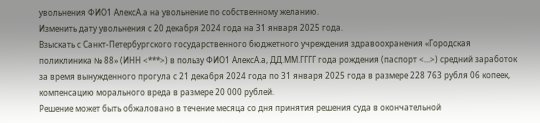увольнения ФИО1 АлексА.а на увольнение по собственному желанию.
Изменить дату увольнения с 20 декабря 2024 года на 31 января 2025 года.
Взыскать с Санкт-Петербургского государственного бюджетного учреждения здравоохранения «Городская поликлиника № 88» (ИНН <***>) в пользу ФИО1 АлексА.а, ДД.ММ.ГГГГ года рождения (паспорт <...>) средний заработок за время вынужденного прогула с 21 декабря 2024 года по 31 января 2025 года в размере 228 763 рубля 06 копеек, компенсацию морального вреда в размере 20 000 рублей.
Решение может быть обжаловано в течение месяца со дня принятия решения суда в окончательной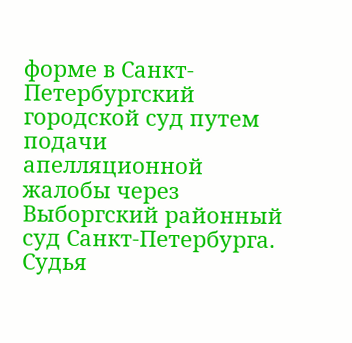форме в Санкт-Петербургский городской суд путем подачи апелляционной жалобы через Выборгский районный суд Санкт-Петербурга.
Судья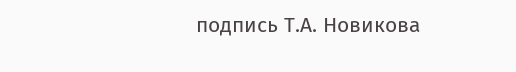подпись Т.А. Новикова